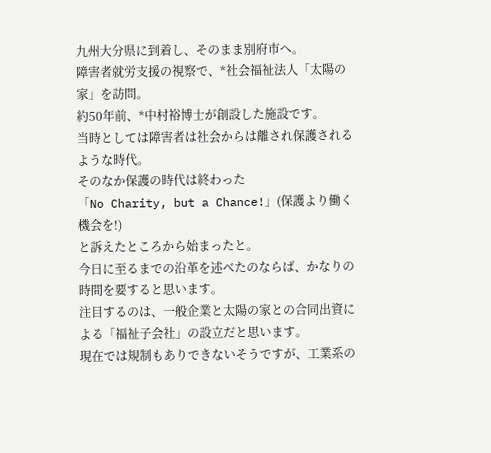九州大分県に到着し、そのまま別府市へ。
障害者就労支援の視察で、*社会福祉法人「太陽の家」を訪問。
約50年前、*中村裕博士が創設した施設です。
当時としては障害者は社会からは離され保護されるような時代。
そのなか保護の時代は終わった
「No Charity, but a Chance!」(保護より働く機会を!)
と訴えたところから始まったと。
今日に至るまでの沿革を述べたのならば、かなりの時間を要すると思います。
注目するのは、一般企業と太陽の家との合同出資による「福祉子会社」の設立だと思います。
現在では規制もありできないそうですが、工業系の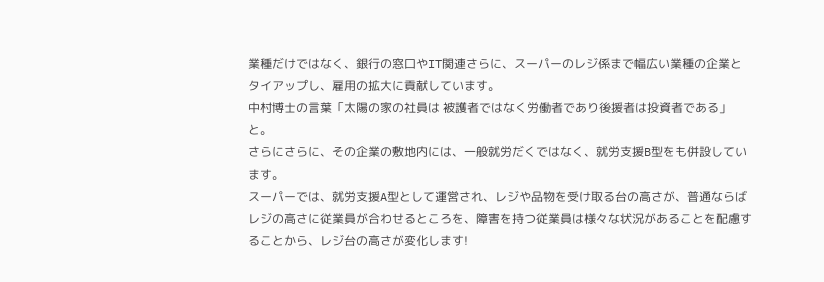業種だけではなく、銀行の窓口やIT関連さらに、スーパーのレジ係まで幅広い業種の企業とタイアップし、雇用の拡大に貢献しています。
中村博士の言葉「太陽の家の社員は 被護者ではなく労働者であり後援者は投資者である」と。
さらにさらに、その企業の敷地内には、一般就労だくではなく、就労支援B型をも併設しています。
スーパーでは、就労支援A型として運営され、レジや品物を受け取る台の高さが、普通ならばレジの高さに従業員が合わせるところを、障害を持つ従業員は様々な状況があることを配慮することから、レジ台の高さが変化します!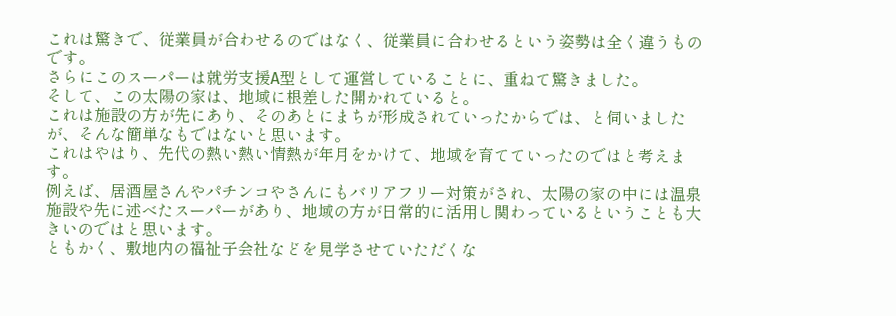これは驚きで、従業員が合わせるのではなく、従業員に合わせるという姿勢は全く違うものです。
さらにこのスーパーは就労支援A型として運営していることに、重ねて驚きました。
そして、この太陽の家は、地域に根差した開かれていると。
これは施設の方が先にあり、そのあとにまちが形成されていったからでは、と伺いましたが、そんな簡単なもではないと思います。
これはやはり、先代の熱い熱い情熱が年月をかけて、地域を育てていったのではと考えます。
例えば、居酒屋さんやパチンコやさんにもバリアフリー対策がされ、太陽の家の中には温泉施設や先に述べたスーパーがあり、地域の方が日常的に活用し関わっているということも大きいのではと思います。
ともかく、敷地内の福祉子会社などを見学させていただくな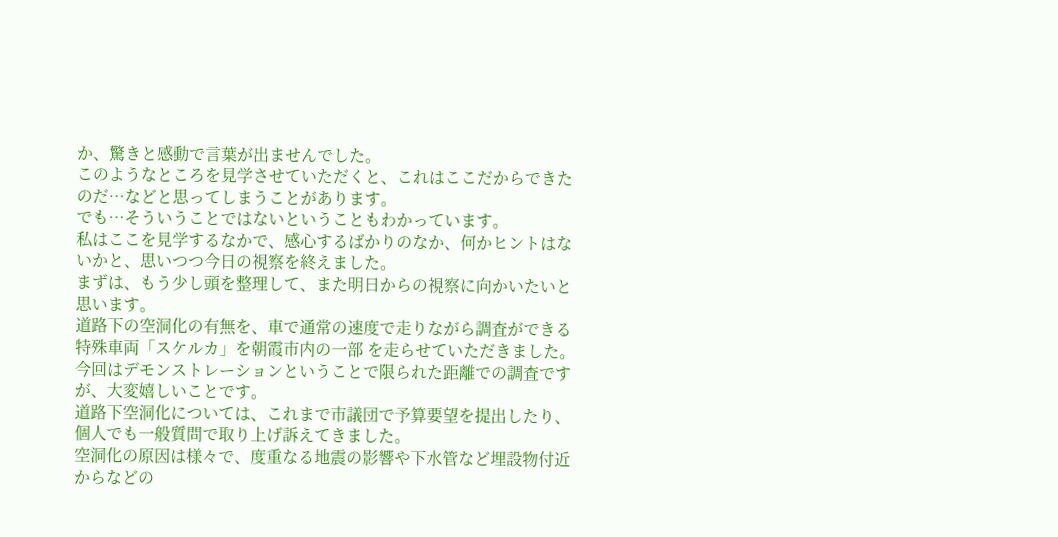か、驚きと感動で言葉が出ませんでした。
このようなところを見学させていただくと、これはここだからできたのだ…などと思ってしまうことがあります。
でも…そういうことではないということもわかっています。
私はここを見学するなかで、感心するばかりのなか、何かヒントはないかと、思いつつ今日の視察を終えました。
まずは、もう少し頭を整理して、また明日からの視察に向かいたいと思います。
道路下の空洞化の有無を、車で通常の速度で走りながら調査ができる特殊車両「スケルカ」を朝霞市内の一部 を走らせていただきました。
今回はデモンストレーションということで限られた距離での調査ですが、大変嬉しいことです。
道路下空洞化については、これまで市議団で予算要望を提出したり、個人でも一般質問で取り上げ訴えてきました。
空洞化の原因は様々で、度重なる地震の影響や下水管など埋設物付近からなどの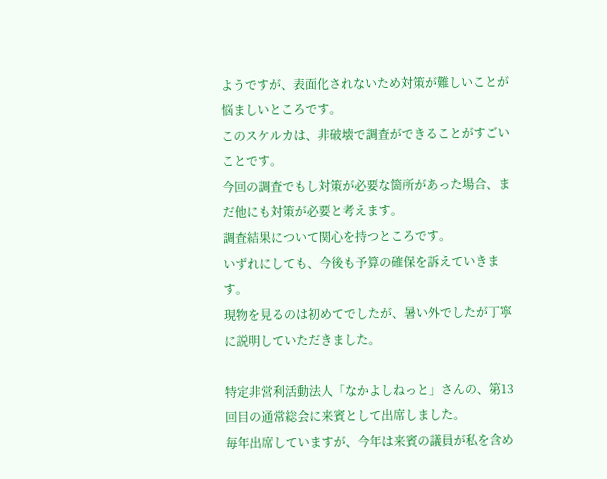ようですが、表面化されないため対策が難しいことが悩ましいところです。
このスケルカは、非破壊で調査ができることがすごいことです。
今回の調査でもし対策が必要な箇所があった場合、まだ他にも対策が必要と考えます。
調査結果について関心を持つところです。
いずれにしても、今後も予算の確保を訴えていきます。
現物を見るのは初めてでしたが、暑い外でしたが丁寧に説明していただきました。

特定非営利活動法人「なかよしねっと」さんの、第13回目の通常総会に来賓として出席しました。
毎年出席していますが、今年は来賓の議員が私を含め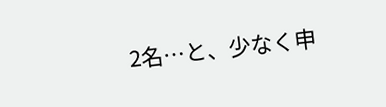2名…と、少なく申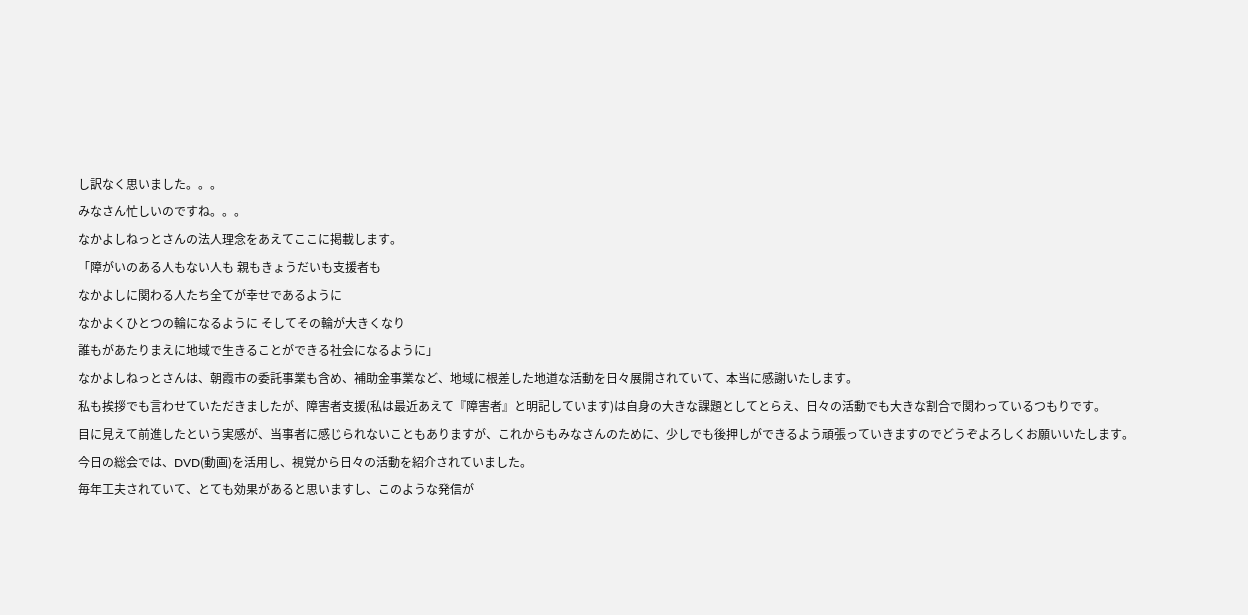し訳なく思いました。。。
みなさん忙しいのですね。。。
なかよしねっとさんの法人理念をあえてここに掲載します。
「障がいのある人もない人も 親もきょうだいも支援者も
なかよしに関わる人たち全てが幸せであるように
なかよくひとつの輪になるように そしてその輪が大きくなり
誰もがあたりまえに地域で生きることができる社会になるように」
なかよしねっとさんは、朝霞市の委託事業も含め、補助金事業など、地域に根差した地道な活動を日々展開されていて、本当に感謝いたします。
私も挨拶でも言わせていただきましたが、障害者支援(私は最近あえて『障害者』と明記しています)は自身の大きな課題としてとらえ、日々の活動でも大きな割合で関わっているつもりです。
目に見えて前進したという実感が、当事者に感じられないこともありますが、これからもみなさんのために、少しでも後押しができるよう頑張っていきますのでどうぞよろしくお願いいたします。
今日の総会では、DVD(動画)を活用し、視覚から日々の活動を紹介されていました。
毎年工夫されていて、とても効果があると思いますし、このような発信が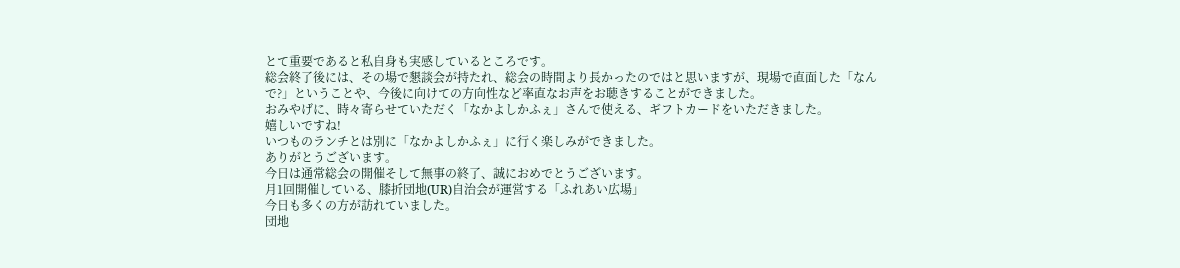とて重要であると私自身も実感しているところです。
総会終了後には、その場で懇談会が持たれ、総会の時間より長かったのではと思いますが、現場で直面した「なんで?」ということや、今後に向けての方向性など率直なお声をお聴きすることができました。
おみやげに、時々寄らせていただく「なかよしかふぇ」さんで使える、ギフトカードをいただきました。
嬉しいですね!
いつものランチとは別に「なかよしかふぇ」に行く楽しみができました。
ありがとうございます。
今日は通常総会の開催そして無事の終了、誠におめでとうございます。
月1回開催している、膝折団地(UR)自治会が運営する「ふれあい広場」
今日も多くの方が訪れていました。
団地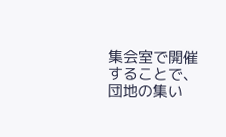集会室で開催することで、団地の集い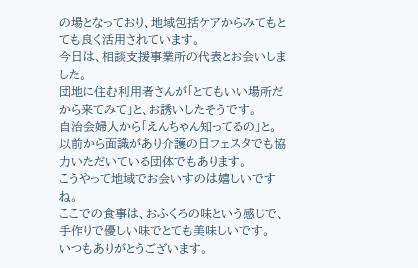の場となっており、地域包括ケアからみてもとても良く活用されています。
今日は、相談支援事業所の代表とお会いしました。
団地に住む利用者さんが「とてもいい場所だから来てみて」と、お誘いしたそうです。
自治会婦人から「えんちゃん知ってるの」と。
以前から面識があり介護の日フェスタでも協力いただいている団体でもあります。
こうやって地域でお会いすのは嬉しいですね。
ここでの食事は、おふくろの味という感じで、手作りで優しい味でとても美味しいです。
いつもありがとうございます。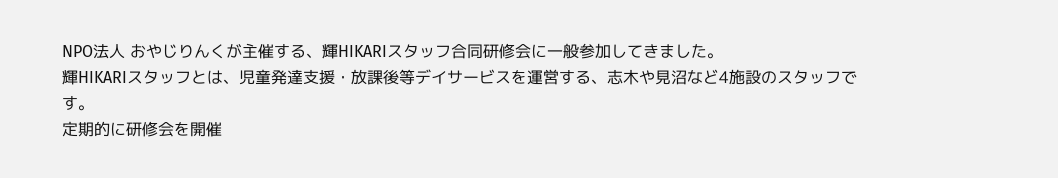NPO法人 おやじりんくが主催する、輝HIKARIスタッフ合同研修会に一般参加してきました。
輝HIKARIスタッフとは、児童発達支援・放課後等デイサービスを運営する、志木や見沼など4施設のスタッフです。
定期的に研修会を開催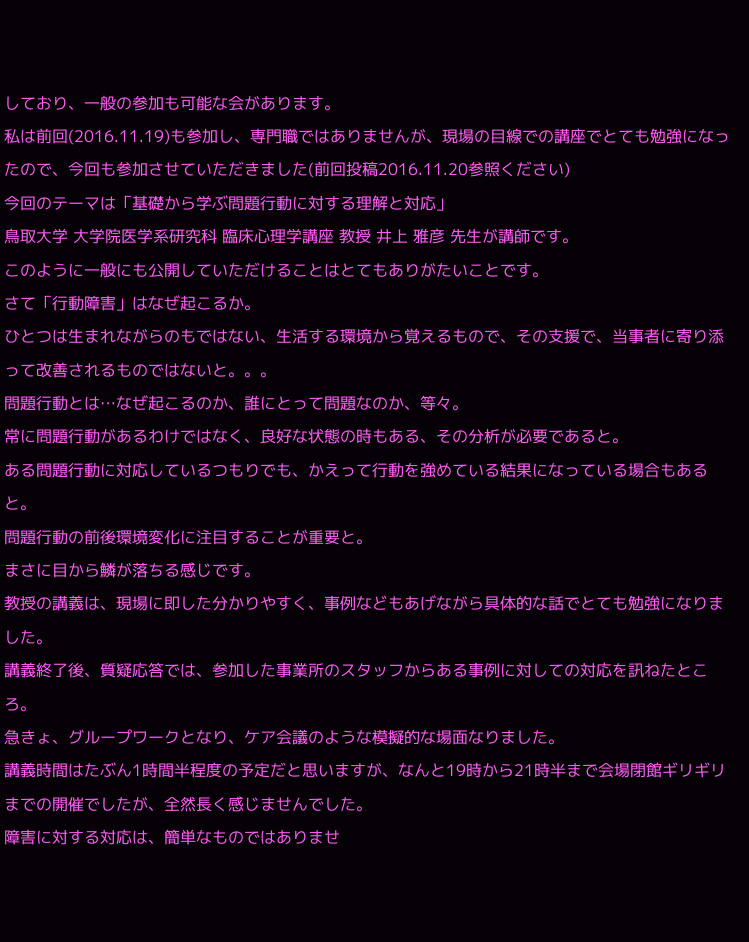しており、一般の参加も可能な会があります。
私は前回(2016.11.19)も参加し、専門職ではありませんが、現場の目線での講座でとても勉強になったので、今回も参加させていただきました(前回投稿2016.11.20参照ください)
今回のテーマは「基礎から学ぶ問題行動に対する理解と対応」
鳥取大学 大学院医学系研究科 臨床心理学講座 教授 井上 雅彦 先生が講師です。
このように一般にも公開していただけることはとてもありがたいことです。
さて「行動障害」はなぜ起こるか。
ひとつは生まれながらのもではない、生活する環境から覚えるもので、その支援で、当事者に寄り添って改善されるものではないと。。。
問題行動とは…なぜ起こるのか、誰にとって問題なのか、等々。
常に問題行動があるわけではなく、良好な状態の時もある、その分析が必要であると。
ある問題行動に対応しているつもりでも、かえって行動を強めている結果になっている場合もあると。
問題行動の前後環境変化に注目することが重要と。
まさに目から鱗が落ちる感じです。
教授の講義は、現場に即した分かりやすく、事例などもあげながら具体的な話でとても勉強になりました。
講義終了後、質疑応答では、参加した事業所のスタッフからある事例に対しての対応を訊ねたところ。
急きょ、グループワークとなり、ケア会議のような模擬的な場面なりました。
講義時間はたぶん1時間半程度の予定だと思いますが、なんと19時から21時半まで会場閉館ギリギリまでの開催でしたが、全然長く感じませんでした。
障害に対する対応は、簡単なものではありませ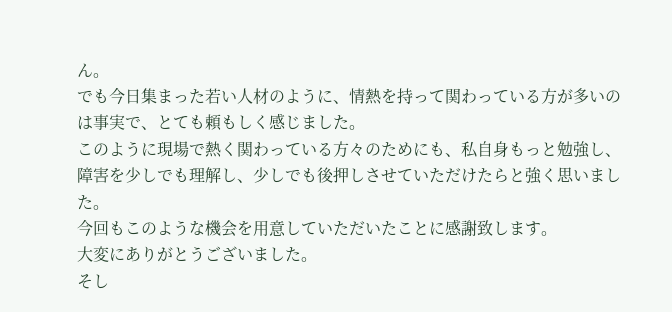ん。
でも今日集まった若い人材のように、情熱を持って関わっている方が多いのは事実で、とても頼もしく感じました。
このように現場で熱く関わっている方々のためにも、私自身もっと勉強し、障害を少しでも理解し、少しでも後押しさせていただけたらと強く思いました。
今回もこのような機会を用意していただいたことに感謝致します。
大変にありがとうございました。
そし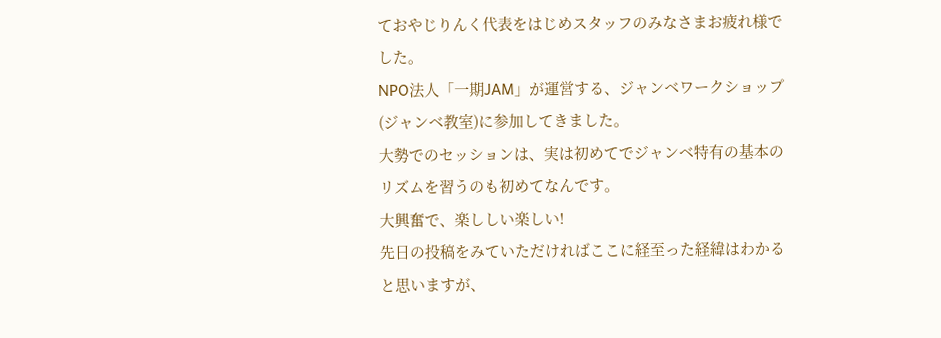ておやじりんく代表をはじめスタッフのみなさまお疲れ様でした。
NPO法人「一期JAM」が運営する、ジャンベワークショップ(ジャンベ教室)に参加してきました。
大勢でのセッションは、実は初めてでジャンベ特有の基本のリズムを習うのも初めてなんです。
大興奮で、楽ししい楽しい!
先日の投稿をみていただければここに経至った経緯はわかると思いますが、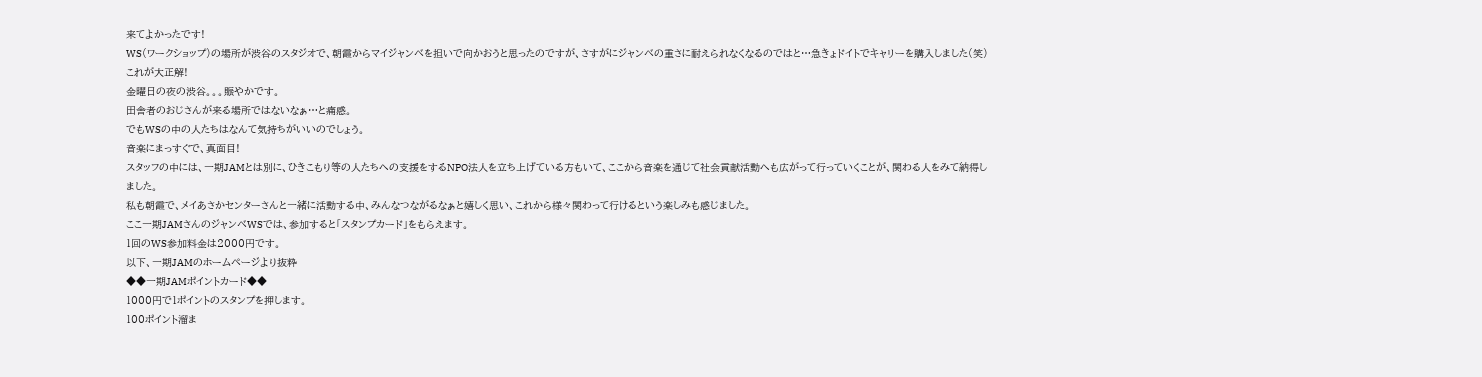来てよかったです!
WS(ワークショップ)の場所が渋谷のスタジオで、朝霞からマイジャンベを担いで向かおうと思ったのですが、さすがにジャンベの重さに耐えられなくなるのではと…急きょドイトでキャリーを購入しました(笑)
これが大正解!
金曜日の夜の渋谷。。。賑やかです。
田舎者のおじさんが来る場所ではないなぁ…と痛感。
でもWSの中の人たちはなんて気持ちがいいのでしょう。
音楽にまっすぐで、真面目!
スタッフの中には、一期JAMとは別に、ひきこもり等の人たちへの支援をするNPO法人を立ち上げている方もいて、ここから音楽を通じて社会貢献活動へも広がって行っていくことが、関わる人をみて納得しました。
私も朝霞で、メイあさかセンターさんと一緒に活動する中、みんなつながるなぁと嬉しく思い、これから様々関わって行けるという楽しみも感じました。
ここ一期JAMさんのジャンベWSでは、参加すると「スタンプカード」をもらえます。
1回のWS参加料金は2000円です。
以下、一期JAMのホームページより抜粋
◆◆一期JAMポイントカード◆◆
1000円で1ポイントのスタンプを押します。
100ポイント溜ま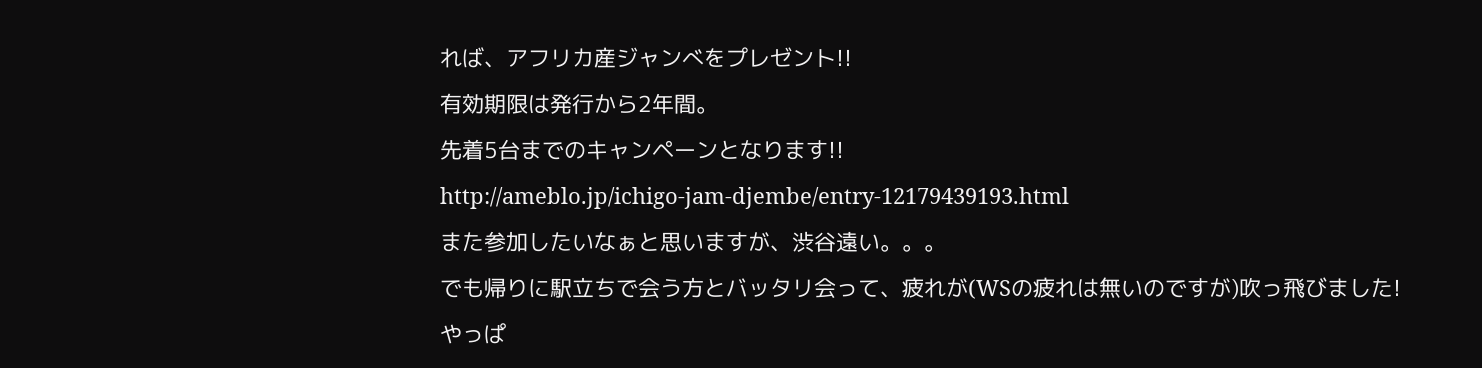れば、アフリカ産ジャンべをプレゼント!!
有効期限は発行から2年間。
先着5台までのキャンペーンとなります!!
http://ameblo.jp/ichigo-jam-djembe/entry-12179439193.html
また参加したいなぁと思いますが、渋谷遠い。。。
でも帰りに駅立ちで会う方とバッタリ会って、疲れが(WSの疲れは無いのですが)吹っ飛びました!
やっぱ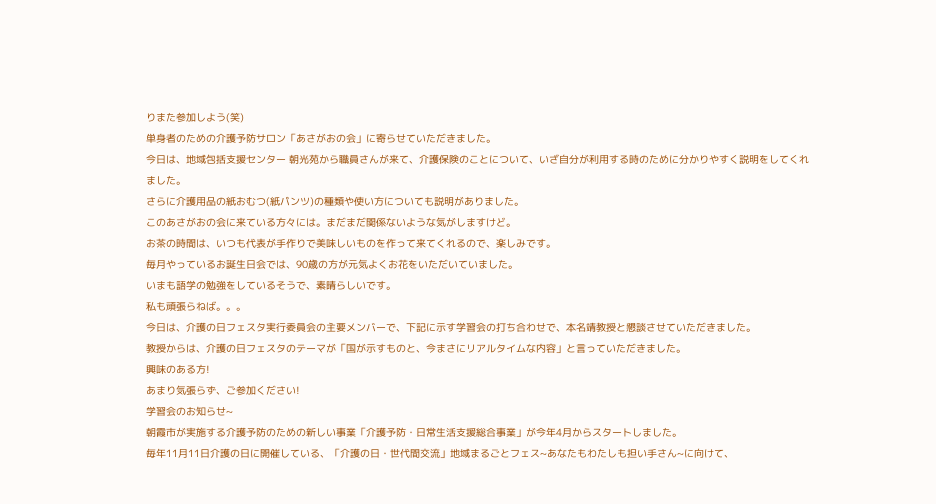りまた参加しよう(笑)
単身者のための介護予防サロン「あさがおの会」に寄らせていただきました。
今日は、地域包括支援センター 朝光苑から職員さんが来て、介護保険のことについて、いざ自分が利用する時のために分かりやすく説明をしてくれました。
さらに介護用品の紙おむつ(紙パンツ)の種類や使い方についても説明がありました。
このあさがおの会に来ている方々には。まだまだ関係ないような気がしますけど。
お茶の時間は、いつも代表が手作りで美味しいものを作って来てくれるので、楽しみです。
毎月やっているお誕生日会では、90歳の方が元気よくお花をいただいていました。
いまも語学の勉強をしているそうで、素晴らしいです。
私も頑張らねば。。。
今日は、介護の日フェスタ実行委員会の主要メンバーで、下記に示す学習会の打ち合わせで、本名靖教授と懇談させていただきました。
教授からは、介護の日フェスタのテーマが「国が示すものと、今まさにリアルタイムな内容」と言っていただきました。
興味のある方!
あまり気張らず、ご参加ください!
学習会のお知らせ~
朝霞市が実施する介護予防のための新しい事業「介護予防・日常生活支援総合事業」が今年4月からスタートしました。
毎年11月11日介護の日に開催している、「介護の日・世代間交流」地域まるごとフェス~あなたもわたしも担い手さん~に向けて、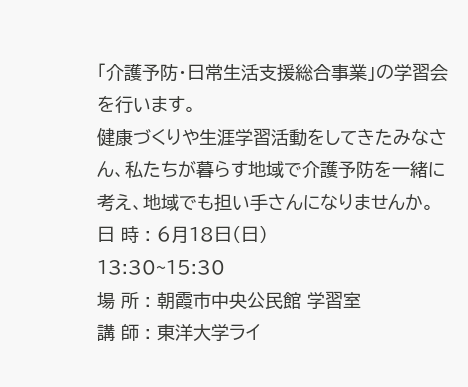「介護予防・日常生活支援総合事業」の学習会を行います。
健康づくりや生涯学習活動をしてきたみなさん、私たちが暮らす地域で介護予防を一緒に考え、地域でも担い手さんになりませんか。
日 時 : 6月18日(日)
13:30~15:30
場 所 : 朝霞市中央公民館 学習室
講 師 : 東洋大学ライ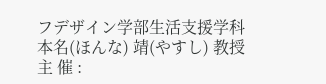フデザイン学部生活支援学科
本名(ほんな) 靖(やすし) 教授
主 催 :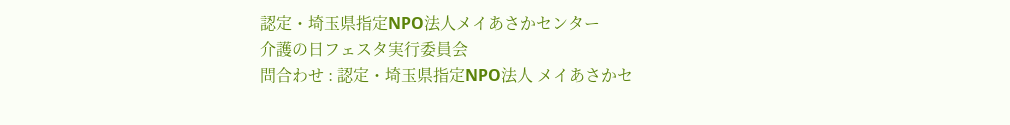認定・埼玉県指定NPO法人メイあさかセンター
介護の日フェスタ実行委員会
問合わせ : 認定・埼玉県指定NPO法人 メイあさかセ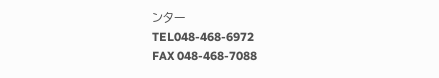ンター
TEL048-468-6972
FAX 048-468-7088